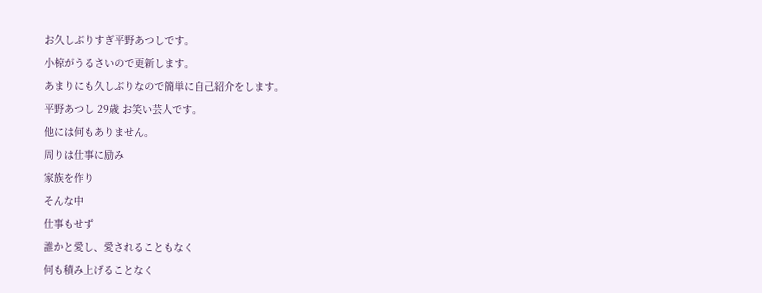お久しぶりすぎ平野あつしです。
小椋がうるさいので更新します。
あまりにも久しぶりなので簡単に自己紹介をします。
平野あつし 29歳 お笑い芸人です。
他には何もありません。
周りは仕事に励み
家族を作り
そんな中
仕事もせず
誰かと愛し、愛されることもなく
何も積み上げることなく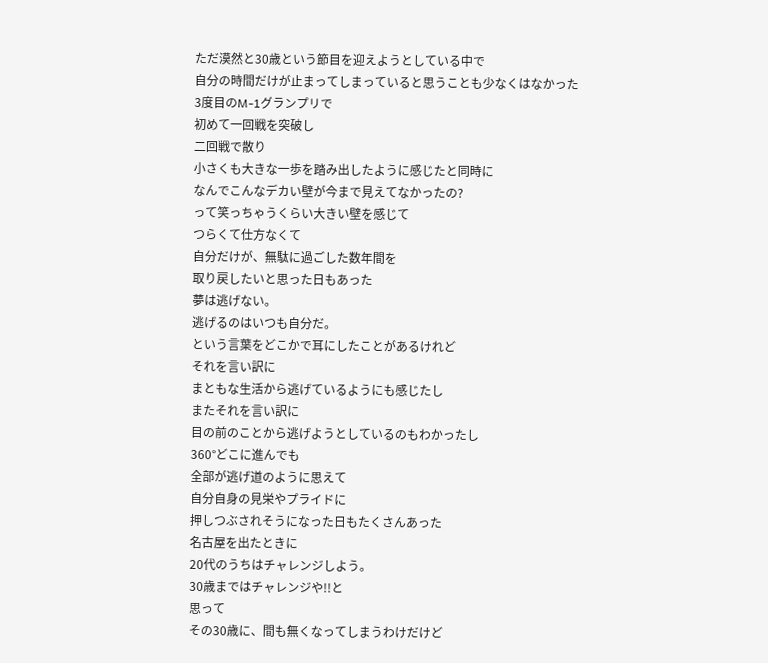ただ漠然と30歳という節目を迎えようとしている中で
自分の時間だけが止まってしまっていると思うことも少なくはなかった
3度目のM-1グランプリで
初めて一回戦を突破し
二回戦で散り
小さくも大きな一歩を踏み出したように感じたと同時に
なんでこんなデカい壁が今まで見えてなかったの?
って笑っちゃうくらい大きい壁を感じて
つらくて仕方なくて
自分だけが、無駄に過ごした数年間を
取り戻したいと思った日もあった
夢は逃げない。
逃げるのはいつも自分だ。
という言葉をどこかで耳にしたことがあるけれど
それを言い訳に
まともな生活から逃げているようにも感じたし
またそれを言い訳に
目の前のことから逃げようとしているのもわかったし
360°どこに進んでも
全部が逃げ道のように思えて
自分自身の見栄やプライドに
押しつぶされそうになった日もたくさんあった
名古屋を出たときに
20代のうちはチャレンジしよう。
30歳まではチャレンジや!!と
思って
その30歳に、間も無くなってしまうわけだけど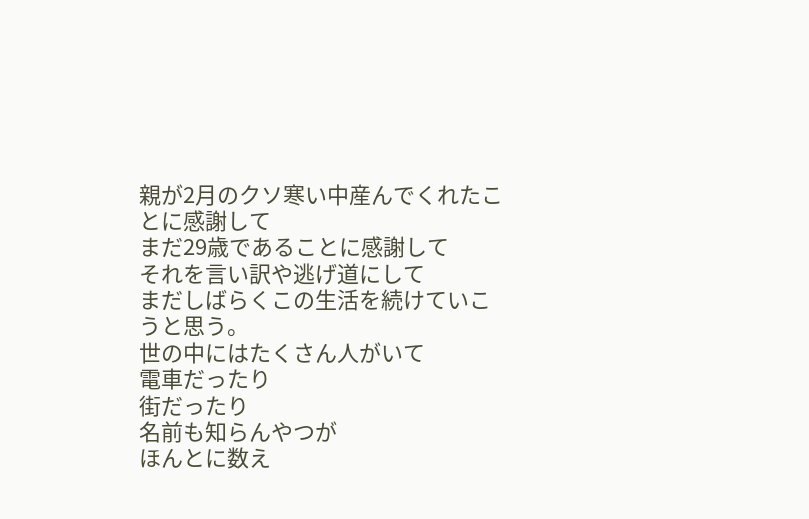親が2月のクソ寒い中産んでくれたことに感謝して
まだ29歳であることに感謝して
それを言い訳や逃げ道にして
まだしばらくこの生活を続けていこうと思う。
世の中にはたくさん人がいて
電車だったり
街だったり
名前も知らんやつが
ほんとに数え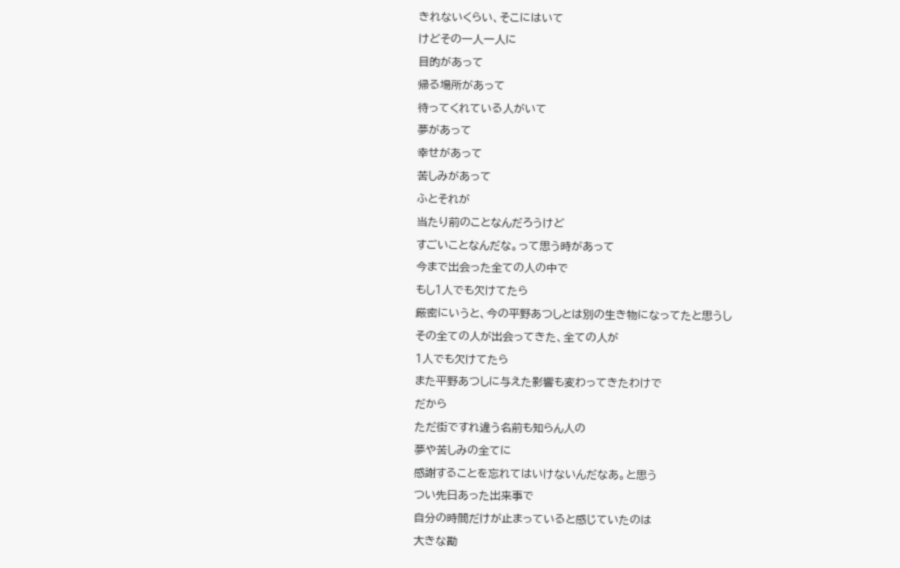きれないくらい、そこにはいて
けどその一人一人に
目的があって
帰る場所があって
待ってくれている人がいて
夢があって
幸せがあって
苦しみがあって
ふとそれが
当たり前のことなんだろうけど
すごいことなんだな。って思う時があって
今まで出会った全ての人の中で
もし1人でも欠けてたら
厳密にいうと、今の平野あつしとは別の生き物になってたと思うし
その全ての人が出会ってきた、全ての人が
1人でも欠けてたら
また平野あつしに与えた影響も変わってきたわけで
だから
ただ街ですれ違う名前も知らん人の
夢や苦しみの全てに
感謝することを忘れてはいけないんだなあ。と思う
つい先日あった出来事で
自分の時間だけが止まっていると感じていたのは
大きな勘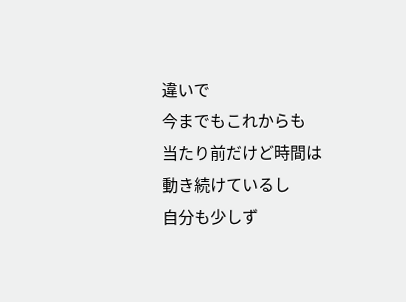違いで
今までもこれからも
当たり前だけど時間は動き続けているし
自分も少しず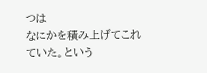つは
なにかを積み上げてこれていた。という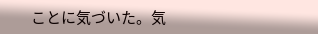ことに気づいた。気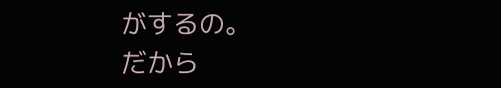がするの。
だから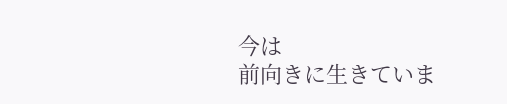今は
前向きに生きていま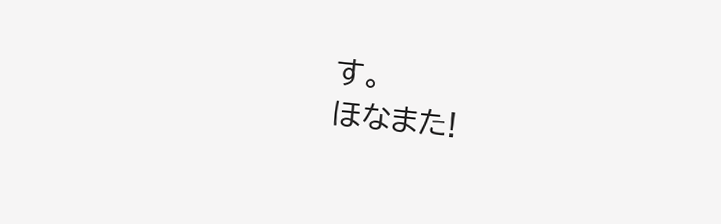す。
ほなまた!